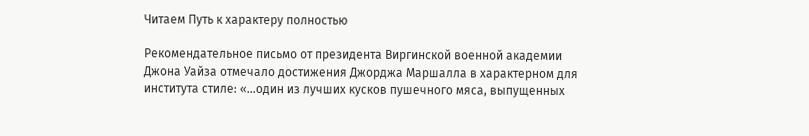Читаем Путь к характеру полностью

Рекомендательное письмо от президента Виргинской военной академии Джона Уайза отмечало достижения Джорджа Маршалла в характерном для института стиле: «…один из лучших кусков пушечного мяса, выпущенных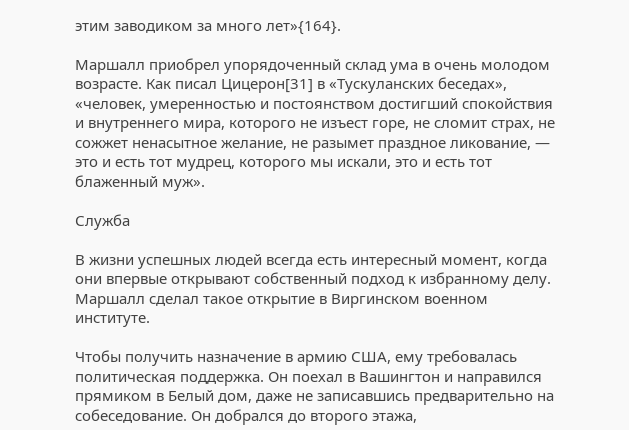этим заводиком за много лет»{164}.

Маршалл приобрел упорядоченный склад ума в очень молодом возрасте. Как писал Цицерон[31] в «Тускуланских беседах», «человек, умеренностью и постоянством достигший спокойствия и внутреннего мира, которого не изъест горе, не сломит страх, не сожжет ненасытное желание, не разымет праздное ликование, — это и есть тот мудрец, которого мы искали, это и есть тот блаженный муж».

Служба

В жизни успешных людей всегда есть интересный момент, когда они впервые открывают собственный подход к избранному делу. Маршалл сделал такое открытие в Виргинском военном институте.

Чтобы получить назначение в армию США, ему требовалась политическая поддержка. Он поехал в Вашингтон и направился прямиком в Белый дом, даже не записавшись предварительно на собеседование. Он добрался до второго этажа,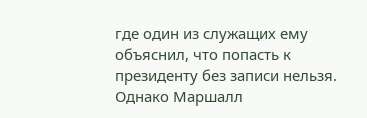где один из служащих ему объяснил, что попасть к президенту без записи нельзя. Однако Маршалл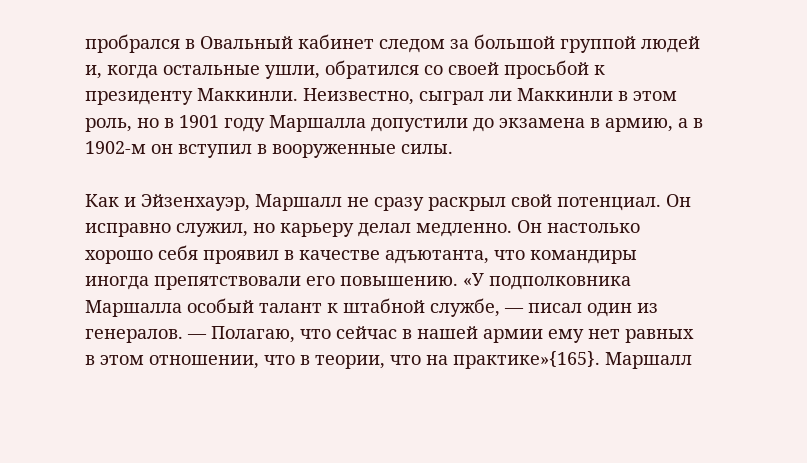пробрался в Овальный кабинет следом за большой группой людей и, когда остальные ушли, обратился со своей просьбой к президенту Маккинли. Неизвестно, сыграл ли Маккинли в этом роль, но в 1901 году Маршалла допустили до экзамена в армию, а в 1902-м он вступил в вооруженные силы.

Как и Эйзенхауэр, Маршалл не сразу раскрыл свой потенциал. Он исправно служил, но карьеру делал медленно. Он настолько хорошо себя проявил в качестве адъютанта, что командиры иногда препятствовали его повышению. «У подполковника Маршалла особый талант к штабной службе, — писал один из генералов. — Полагаю, что сейчас в нашей армии ему нет равных в этом отношении, что в теории, что на практике»{165}. Маршалл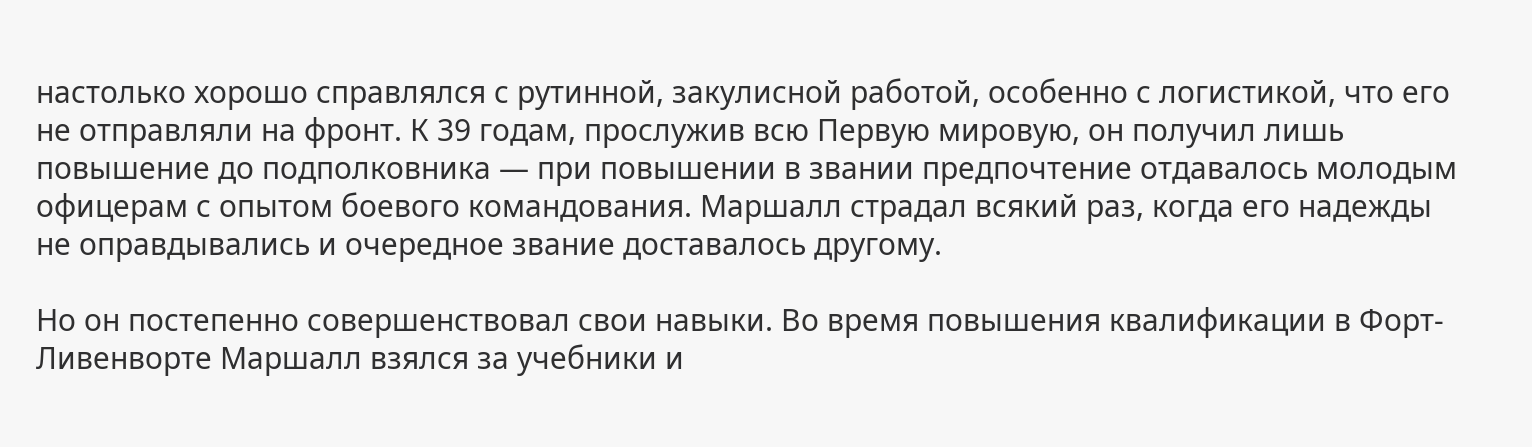настолько хорошо справлялся с рутинной, закулисной работой, особенно с логистикой, что его не отправляли на фронт. К 39 годам, прослужив всю Первую мировую, он получил лишь повышение до подполковника — при повышении в звании предпочтение отдавалось молодым офицерам с опытом боевого командования. Маршалл страдал всякий раз, когда его надежды не оправдывались и очередное звание доставалось другому.

Но он постепенно совершенствовал свои навыки. Во время повышения квалификации в Форт-Ливенворте Маршалл взялся за учебники и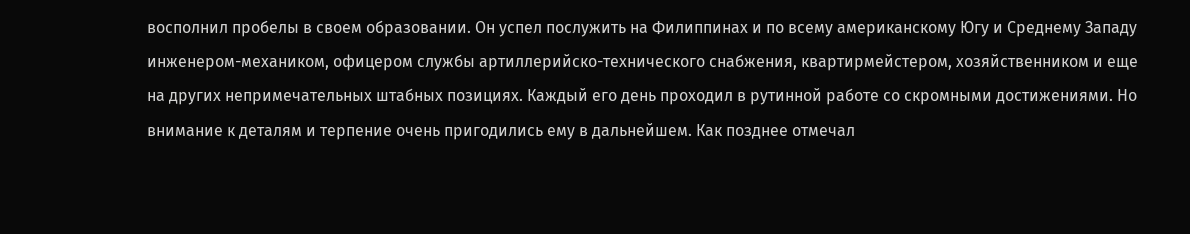восполнил пробелы в своем образовании. Он успел послужить на Филиппинах и по всему американскому Югу и Среднему Западу инженером-механиком, офицером службы артиллерийско-технического снабжения, квартирмейстером, хозяйственником и еще на других непримечательных штабных позициях. Каждый его день проходил в рутинной работе со скромными достижениями. Но внимание к деталям и терпение очень пригодились ему в дальнейшем. Как позднее отмечал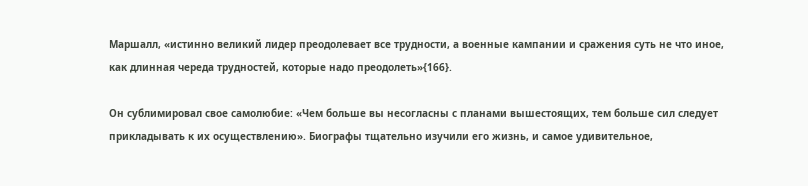Маршалл, «истинно великий лидер преодолевает все трудности, а военные кампании и сражения суть не что иное, как длинная череда трудностей, которые надо преодолеть»{166}.

Он сублимировал свое самолюбие: «Чем больше вы несогласны с планами вышестоящих, тем больше сил следует прикладывать к их осуществлению». Биографы тщательно изучили его жизнь, и самое удивительное,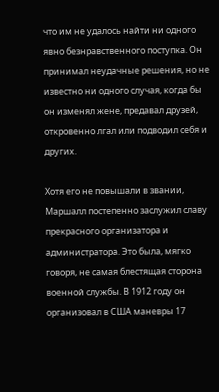что им не удалось найти ни одного явно безнравственного поступка. Он принимал неудачные решения, но не известно ни одного случая, когда бы он изменял жене, предавал друзей, откровенно лгал или подводил себя и других.

Хотя его не повышали в звании, Маршалл постепенно заслужил славу прекрасного организатора и администратора. Это была, мягко говоря, не самая блестящая сторона военной службы. В 1912 году он организовал в США маневры 17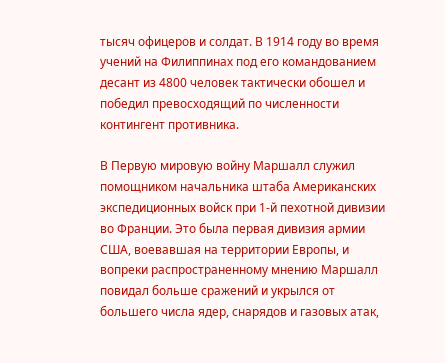тысяч офицеров и солдат. В 1914 году во время учений на Филиппинах под его командованием десант из 4800 человек тактически обошел и победил превосходящий по численности контингент противника.

В Первую мировую войну Маршалл служил помощником начальника штаба Американских экспедиционных войск при 1-й пехотной дивизии во Франции. Это была первая дивизия армии США, воевавшая на территории Европы, и вопреки распространенному мнению Маршалл повидал больше сражений и укрылся от большего числа ядер, снарядов и газовых атак,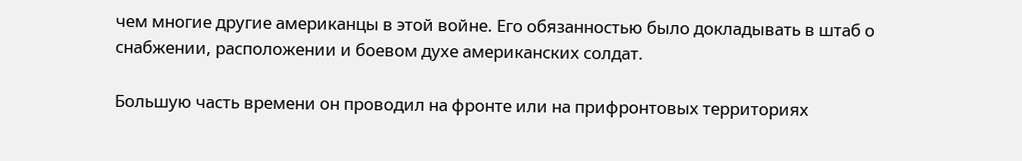чем многие другие американцы в этой войне. Его обязанностью было докладывать в штаб о снабжении, расположении и боевом духе американских солдат.

Большую часть времени он проводил на фронте или на прифронтовых территориях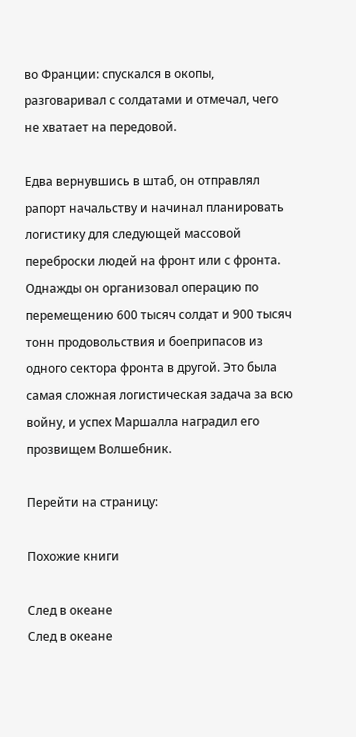во Франции: спускался в окопы, разговаривал с солдатами и отмечал, чего не хватает на передовой.

Едва вернувшись в штаб, он отправлял рапорт начальству и начинал планировать логистику для следующей массовой переброски людей на фронт или с фронта. Однажды он организовал операцию по перемещению 600 тысяч солдат и 900 тысяч тонн продовольствия и боеприпасов из одного сектора фронта в другой. Это была самая сложная логистическая задача за всю войну, и успех Маршалла наградил его прозвищем Волшебник.

Перейти на страницу:

Похожие книги

След в океане
След в океане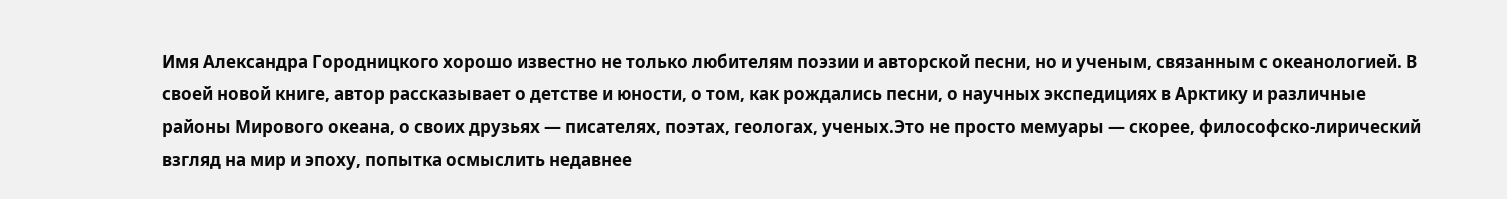Имя Александра Городницкого хорошо известно не только любителям поэзии и авторской песни, но и ученым, связанным с океанологией. В своей новой книге, автор рассказывает о детстве и юности, о том, как рождались песни, о научных экспедициях в Арктику и различные районы Мирового океана, о своих друзьях — писателях, поэтах, геологах, ученых.Это не просто мемуары — скорее, философско-лирический взгляд на мир и эпоху, попытка осмыслить недавнее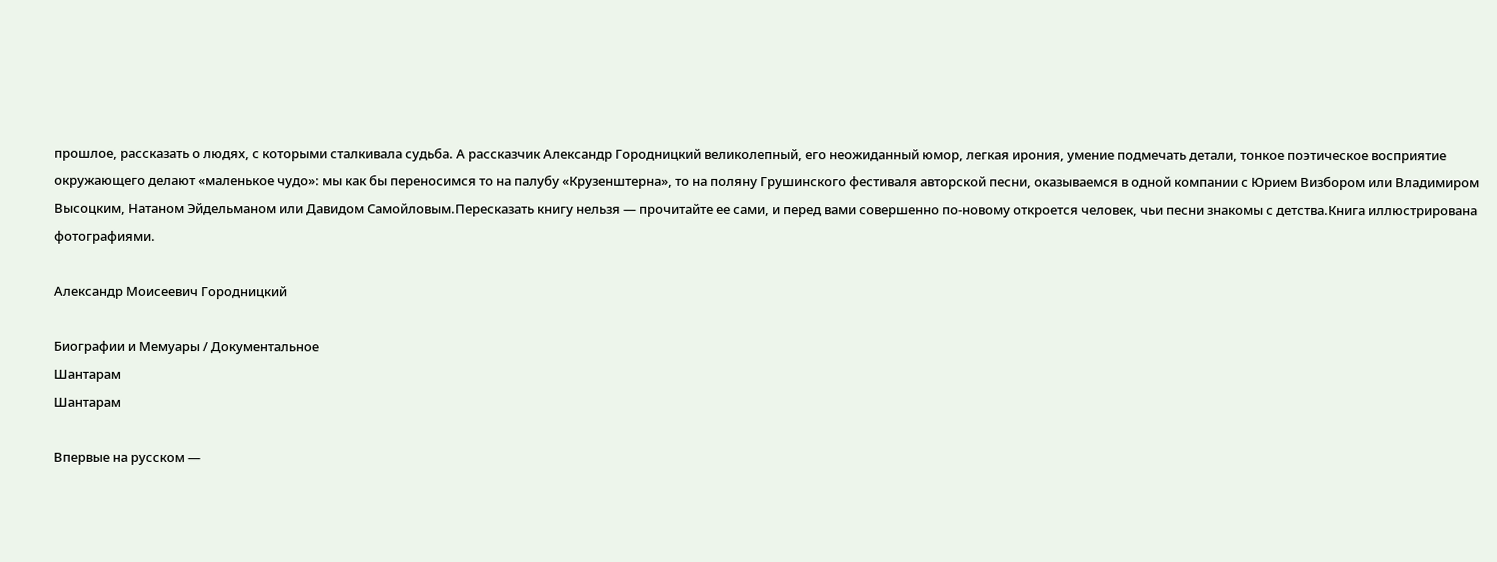прошлое, рассказать о людях, с которыми сталкивала судьба. А рассказчик Александр Городницкий великолепный, его неожиданный юмор, легкая ирония, умение подмечать детали, тонкое поэтическое восприятие окружающего делают «маленькое чудо»: мы как бы переносимся то на палубу «Крузенштерна», то на поляну Грушинского фестиваля авторской песни, оказываемся в одной компании с Юрием Визбором или Владимиром Высоцким, Натаном Эйдельманом или Давидом Самойловым.Пересказать книгу нельзя — прочитайте ее сами, и перед вами совершенно по-новому откроется человек, чьи песни знакомы с детства.Книга иллюстрирована фотографиями.

Александр Моисеевич Городницкий

Биографии и Мемуары / Документальное
Шантарам
Шантарам

Впервые на русском —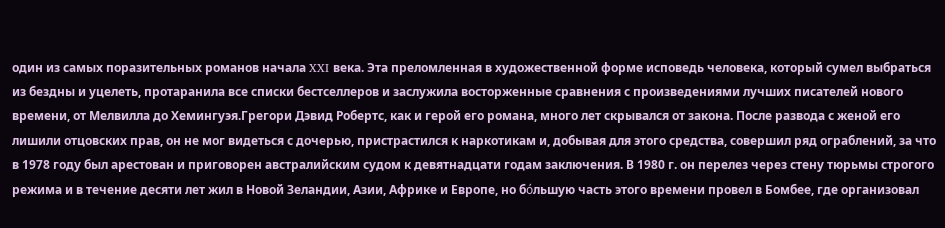один из самых поразительных романов начала XXI века. Эта преломленная в художественной форме исповедь человека, который сумел выбраться из бездны и уцелеть, протаранила все списки бестселлеров и заслужила восторженные сравнения с произведениями лучших писателей нового времени, от Мелвилла до Хемингуэя.Грегори Дэвид Робертс, как и герой его романа, много лет скрывался от закона. После развода с женой его лишили отцовских прав, он не мог видеться с дочерью, пристрастился к наркотикам и, добывая для этого средства, совершил ряд ограблений, за что в 1978 году был арестован и приговорен австралийским судом к девятнадцати годам заключения. В 1980 г. он перелез через стену тюрьмы строгого режима и в течение десяти лет жил в Новой Зеландии, Азии, Африке и Европе, но бόльшую часть этого времени провел в Бомбее, где организовал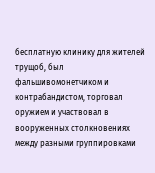бесплатную клинику для жителей трущоб, был фальшивомонетчиком и контрабандистом, торговал оружием и участвовал в вооруженных столкновениях между разными группировками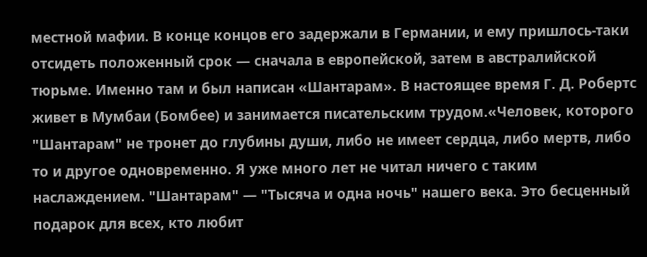местной мафии. В конце концов его задержали в Германии, и ему пришлось-таки отсидеть положенный срок — сначала в европейской, затем в австралийской тюрьме. Именно там и был написан «Шантарам». В настоящее время Г. Д. Робертс живет в Мумбаи (Бомбее) и занимается писательским трудом.«Человек, которого "Шантарам" не тронет до глубины души, либо не имеет сердца, либо мертв, либо то и другое одновременно. Я уже много лет не читал ничего с таким наслаждением. "Шантарам" — "Тысяча и одна ночь" нашего века. Это бесценный подарок для всех, кто любит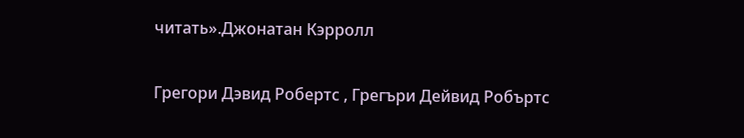читать».Джонатан Кэрролл

Грегори Дэвид Робертс , Грегъри Дейвид Робъртс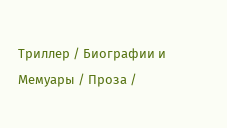Триллер / Биографии и Мемуары / Проза /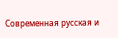Современная русская и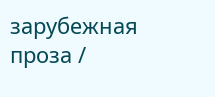зарубежная проза /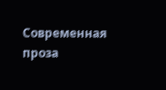Современная проза